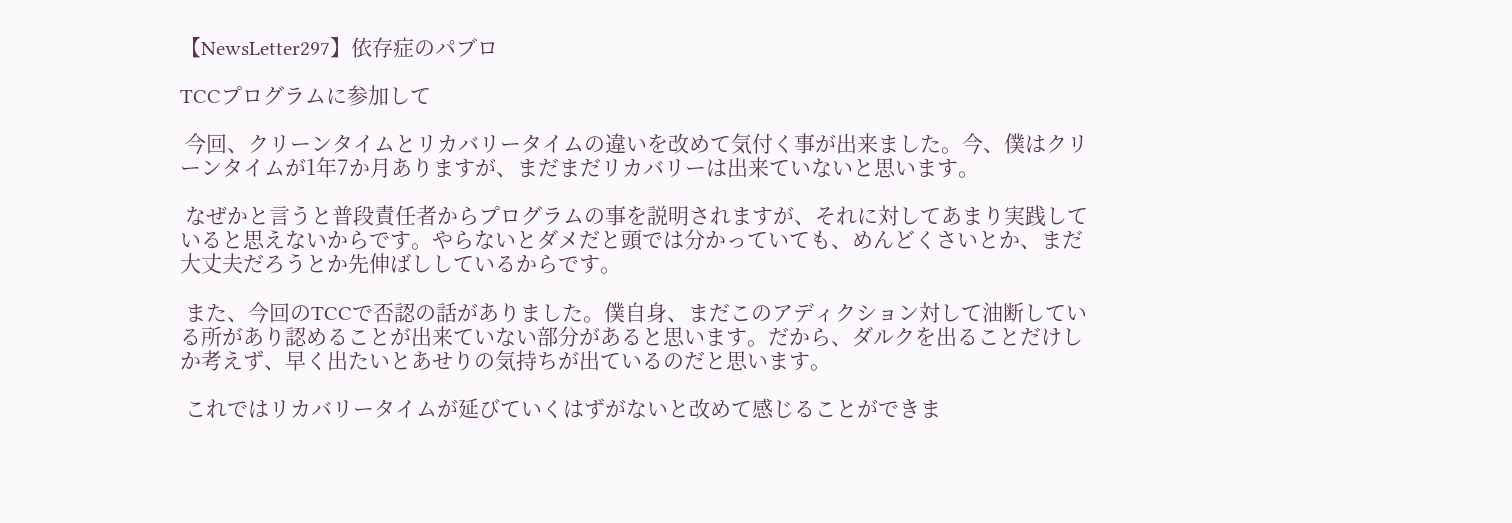【NewsLetter297】依存症のパブロ

TCCプログラムに参加して

 今回、クリーンタイムとリカバリータイムの違いを改めて気付く事が出来ました。今、僕はクリーンタイムが1年7か月ありますが、まだまだリカバリーは出来ていないと思います。

 なぜかと言うと普段責任者からプログラムの事を説明されますが、それに対してあまり実践していると思えないからです。やらないとダメだと頭では分かっていても、めんどくさいとか、まだ大丈夫だろうとか先伸ばししているからです。

 また、今回のTCCで否認の話がありました。僕自身、まだこのアディクション対して油断している所があり認めることが出来ていない部分があると思います。だから、ダルクを出ることだけしか考えず、早く出たいとあせりの気持ちが出ているのだと思います。

 これではリカバリータイムが延びていくはずがないと改めて感じることができま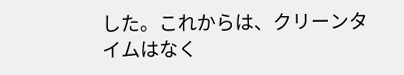した。これからは、クリーンタイムはなく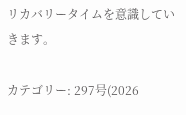リカバリータイムを意識していきます。

カテゴリー: 297号(2026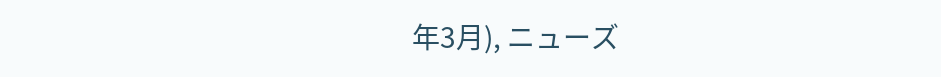年3月), ニューズ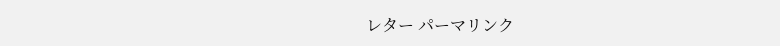レター パーマリンク